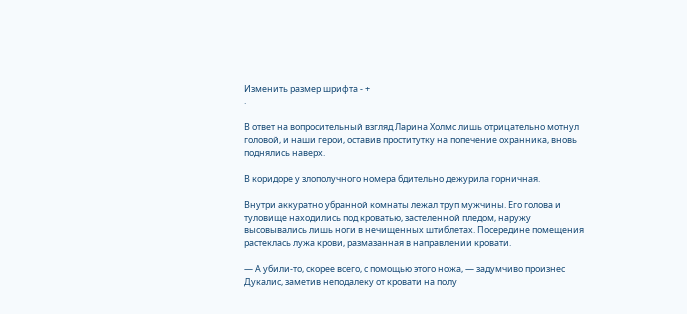Изменить размер шрифта - +
.

В ответ на вопросительный взгляд Ларина Холмс лишь отрицательно мотнул головой, и наши герои, оставив проститутку на попечение охранника, вновь поднялись наверх.

В коридоре у злополучного номера бдительно дежурила горничная.

Внутри аккуратно убранной комнаты лежал труп мужчины. Его голова и туловище находились под кроватью, застеленной пледом, наружу высовывались лишь ноги в нечищенных штиблетах. Посередине помещения растеклась лужа крови, размазанная в направлении кровати.

— А убили-то, скорее всего, с помощью этого ножа, — задумчиво произнес Дукалис, заметив неподалеку от кровати на полу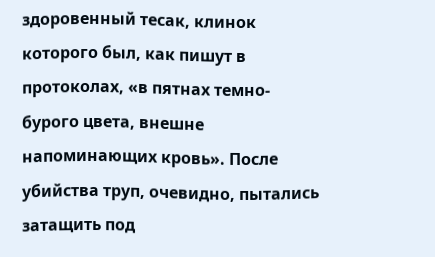здоровенный тесак, клинок которого был, как пишут в протоколах, «в пятнах темно-бурого цвета, внешне напоминающих кровь». После убийства труп, очевидно, пытались затащить под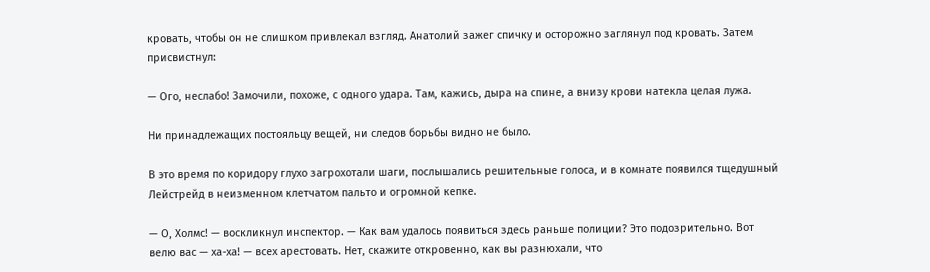кровать, чтобы он не слишком привлекал взгляд. Анатолий зажег спичку и осторожно заглянул под кровать. Затем присвистнул:

— Ого, неслабо! Замочили, похоже, с одного удара. Там, кажись, дыра на спине, а внизу крови натекла целая лужа.

Ни принадлежащих постояльцу вещей, ни следов борьбы видно не было.

В это время по коридору глухо загрохотали шаги, послышались решительные голоса, и в комнате появился тщедушный Лейстрейд в неизменном клетчатом пальто и огромной кепке.

— О, Холмс! — воскликнул инспектор. — Как вам удалось появиться здесь раньше полиции? Это подозрительно. Вот велю вас — ха-ха! — всех арестовать. Нет, скажите откровенно, как вы разнюхали, что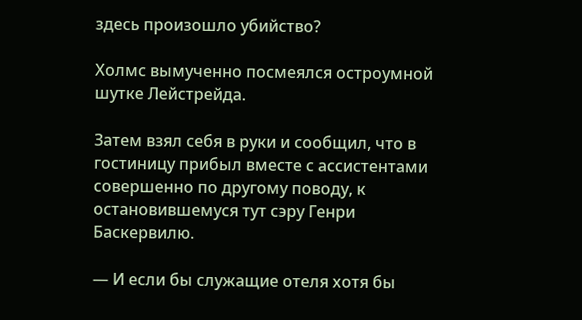здесь произошло убийство?

Холмс вымученно посмеялся остроумной шутке Лейстрейда.

Затем взял себя в руки и сообщил, что в гостиницу прибыл вместе с ассистентами совершенно по другому поводу, к остановившемуся тут сэру Генри Баскервилю.

— И если бы служащие отеля хотя бы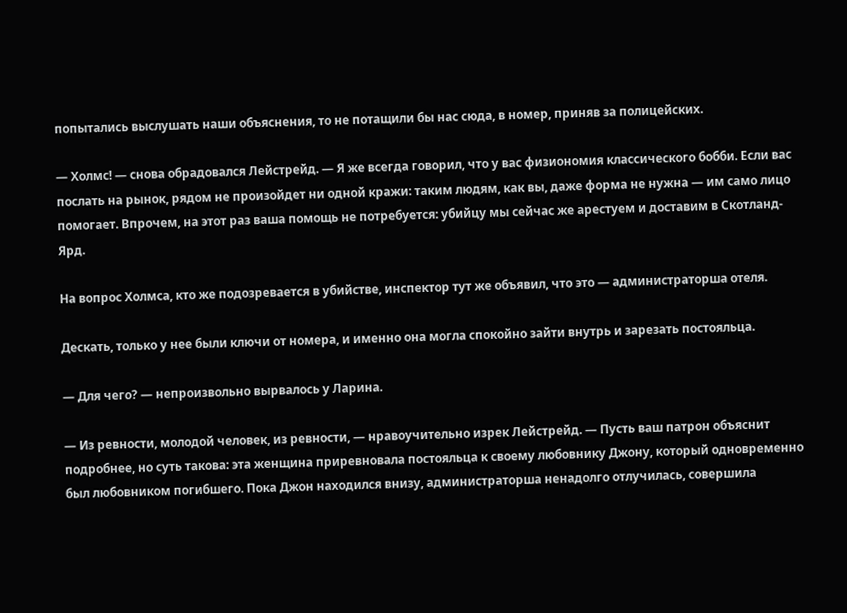попытались выслушать наши объяснения, то не потащили бы нас сюда, в номер, приняв за полицейских.

— Холмс! — снова обрадовался Лейстрейд. — Я же всегда говорил, что у вас физиономия классического бобби. Если вас послать на рынок, рядом не произойдет ни одной кражи: таким людям, как вы, даже форма не нужна — им само лицо помогает. Впрочем, на этот раз ваша помощь не потребуется: убийцу мы сейчас же арестуем и доставим в Скотланд-Ярд.

На вопрос Холмса, кто же подозревается в убийстве, инспектор тут же объявил, что это — администраторша отеля.

Дескать, только у нее были ключи от номера, и именно она могла спокойно зайти внутрь и зарезать постояльца.

— Для чего? — непроизвольно вырвалось у Ларина.

— Из ревности, молодой человек, из ревности, — нравоучительно изрек Лейстрейд. — Пусть ваш патрон объяснит подробнее, но суть такова: эта женщина приревновала постояльца к своему любовнику Джону, который одновременно был любовником погибшего. Пока Джон находился внизу, администраторша ненадолго отлучилась, совершила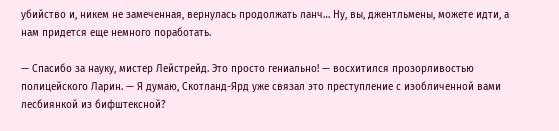убийство и, никем не замеченная, вернулась продолжать ланч… Ну, вы, джентльмены, можете идти, а нам придется еще немного поработать.

— Спасибо за науку, мистер Лейстрейд. Это просто гениально! — восхитился прозорливостью полицейского Ларин. — Я думаю, Скотланд-Ярд уже связал это преступление с изобличенной вами лесбиянкой из бифштексной?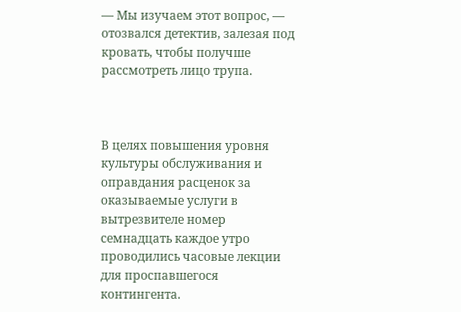— Мы изучаем этот вопрос, — отозвался детектив, залезая под кровать, чтобы получше рассмотреть лицо трупа.



В целях повышения уровня культуры обслуживания и оправдания расценок за оказываемые услуги в вытрезвителе номер семнадцать каждое утро проводились часовые лекции для проспавшегося контингента.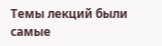Темы лекций были самые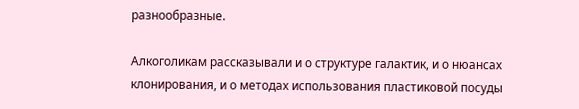разнообразные.

Алкоголикам рассказывали и о структуре галактик, и о нюансах клонирования, и о методах использования пластиковой посуды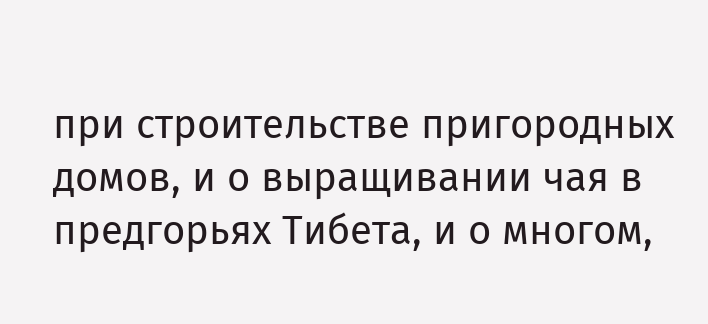при строительстве пригородных домов, и о выращивании чая в предгорьях Тибета, и о многом,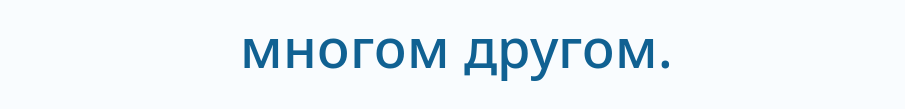многом другом.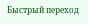Быстрый переход